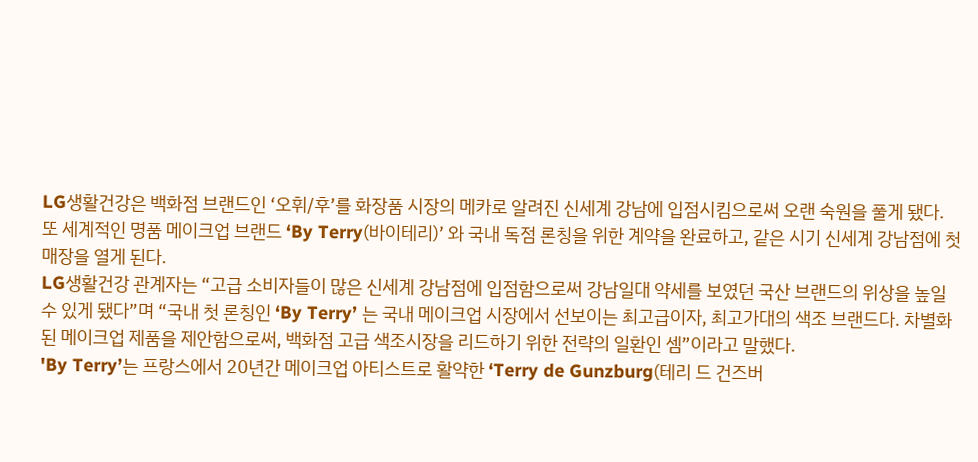LG생활건강은 백화점 브랜드인 ‘오휘/후’를 화장품 시장의 메카로 알려진 신세계 강남에 입점시킴으로써 오랜 숙원을 풀게 됐다.
또 세계적인 명품 메이크업 브랜드 ‘By Terry(바이테리)’ 와 국내 독점 론칭을 위한 계약을 완료하고, 같은 시기 신세계 강남점에 첫 매장을 열게 된다.
LG생활건강 관계자는 “고급 소비자들이 많은 신세계 강남점에 입점함으로써 강남일대 약세를 보였던 국산 브랜드의 위상을 높일 수 있게 됐다”며 “국내 첫 론칭인 ‘By Terry’ 는 국내 메이크업 시장에서 선보이는 최고급이자, 최고가대의 색조 브랜드다. 차별화된 메이크업 제품을 제안함으로써, 백화점 고급 색조시장을 리드하기 위한 전략의 일환인 셈”이라고 말했다.
'By Terry’는 프랑스에서 20년간 메이크업 아티스트로 활약한 ‘Terry de Gunzburg(테리 드 건즈버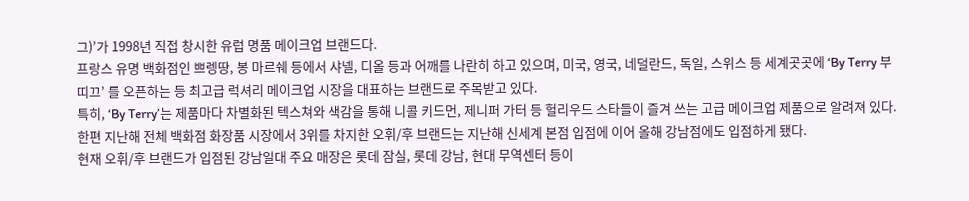그)’가 1998년 직접 창시한 유럽 명품 메이크업 브랜드다.
프랑스 유명 백화점인 쁘렝땅, 봉 마르쉐 등에서 샤넬, 디올 등과 어깨를 나란히 하고 있으며, 미국, 영국, 네덜란드, 독일, 스위스 등 세계곳곳에 ‘By Terry 부띠끄’ 를 오픈하는 등 최고급 럭셔리 메이크업 시장을 대표하는 브랜드로 주목받고 있다.
특히, ‘By Terry’는 제품마다 차별화된 텍스쳐와 색감을 통해 니콜 키드먼, 제니퍼 가터 등 헐리우드 스타들이 즐겨 쓰는 고급 메이크업 제품으로 알려져 있다.
한편 지난해 전체 백화점 화장품 시장에서 3위를 차지한 오휘/후 브랜드는 지난해 신세계 본점 입점에 이어 올해 강남점에도 입점하게 됐다.
현재 오휘/후 브랜드가 입점된 강남일대 주요 매장은 롯데 잠실, 롯데 강남, 현대 무역센터 등이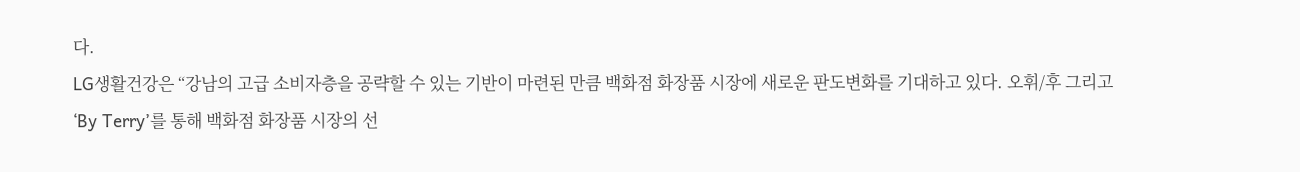다.
LG생활건강은 “강남의 고급 소비자층을 공략할 수 있는 기반이 마련된 만큼 백화점 화장품 시장에 새로운 판도변화를 기대하고 있다. 오휘/후 그리고 ‘By Terry’를 통해 백화점 화장품 시장의 선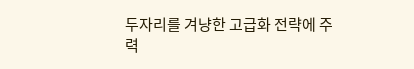두자리를 겨냥한 고급화 전략에 주력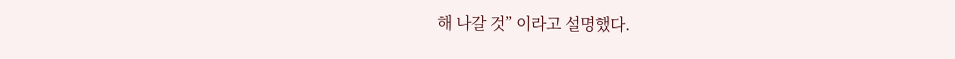해 나갈 것” 이라고 설명했다.